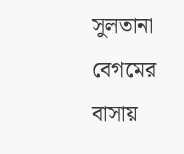সুলতানা বেগমের বাসায়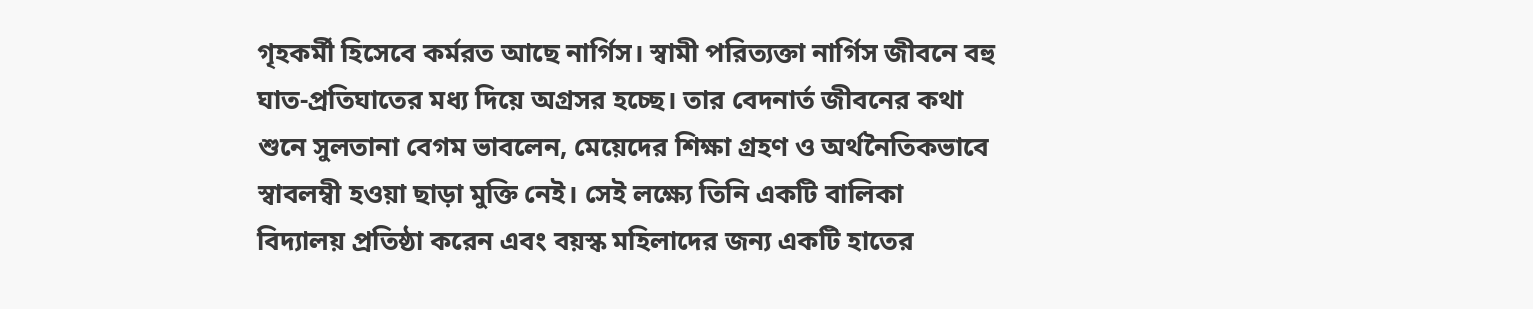গৃহকর্মী হিসেবে কর্মরত আছে নার্গিস। স্বামী পরিত্যক্তা নার্গিস জীবনে বহু ঘাত-প্রতিঘাতের মধ্য দিয়ে অগ্রসর হচ্ছে। তার বেদনার্ত জীবনের কথা শুনে সুলতানা বেগম ভাবলেন, মেয়েদের শিক্ষা গ্রহণ ও অর্থনৈতিকভাবে স্বাবলম্বী হওয়া ছাড়া মুক্তি নেই। সেই লক্ষ্যে তিনি একটি বালিকা বিদ্যালয় প্রতিষ্ঠা করেন এবং বয়স্ক মহিলাদের জন্য একটি হাতের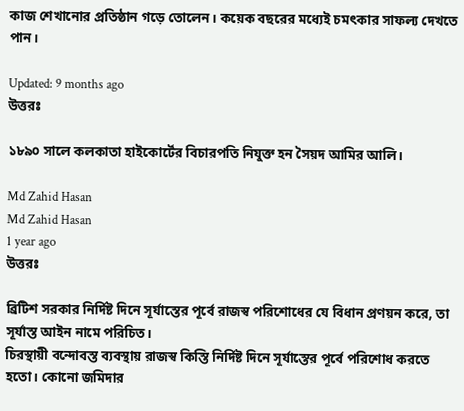কাজ শেখানোর প্রতিষ্ঠান গড়ে তোলেন। কয়েক বছরের মধ্যেই চমৎকার সাফল্য দেখতে পান।

Updated: 9 months ago
উত্তরঃ

১৮৯০ সালে কলকাতা হাইকোর্টের বিচারপতি নিযুক্ত হন সৈয়দ আমির আলি।

Md Zahid Hasan
Md Zahid Hasan
1 year ago
উত্তরঃ

ব্রিটিশ সরকার নির্দিষ্ট দিনে সূর্যাস্তের পূর্বে রাজস্ব পরিশোধের যে বিধান প্রণয়ন করে, তা সূর্যাস্ত আইন নামে পরিচিত।
চিরস্থায়ী বন্দোবস্ত ব্যবস্থায় রাজস্ব কিস্তি নির্দিষ্ট দিনে সূর্যাস্তের পূর্বে পরিশোধ করতে হতো। কোনো জমিদার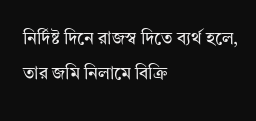নির্দিষ্ট দিনে রাজস্ব দিতে ব্যর্থ হলে, তার জমি নিলামে বিক্রি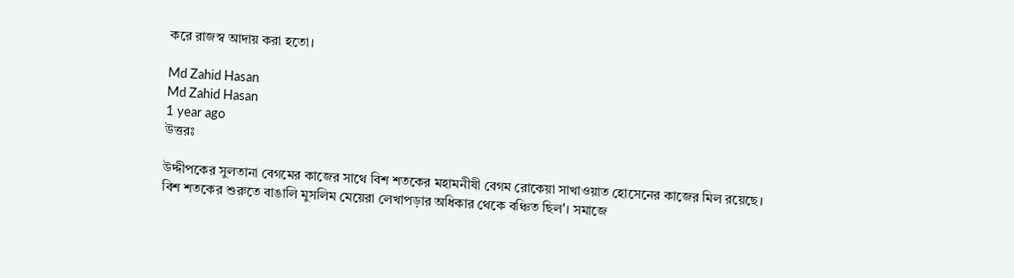করে রাজস্ব আদায় করা হতো।

Md Zahid Hasan
Md Zahid Hasan
1 year ago
উত্তরঃ

উদ্দীপকের সুলতানা বেগমের কাজের সাথে বিশ শতকের মহামনীষী বেগম রোকেয়া সাখাওয়াত হোসেনের কাজের মিল রয়েছে।
বিশ শতকের শুরুতে বাঙালি মুসলিম মেয়েরা লেখাপড়ার অধিকার থেকে বঞ্চিত ছিল'। সমাজে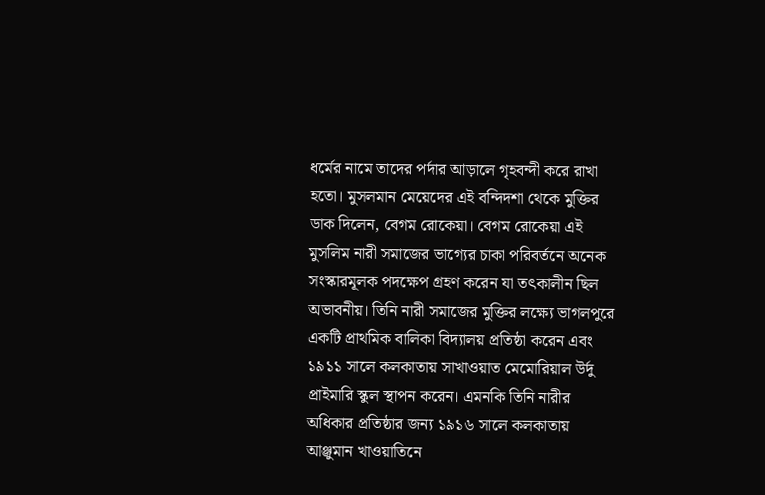ধর্মের নামে তাদের পর্দার আড়ালে গৃহবন্দী করে রাখা হতো। মুসলমান মেয়েদের এই বন্দিদশা থেকে মুক্তির ডাক দিলেন, বেগম রোকেয়া। বেগম রোকেয়া এই মুসলিম নারী সমাজের ভাগ্যের চাকা পরিবর্তনে অনেক সংস্কারমূলক পদক্ষেপ গ্রহণ করেন যা তৎকালীন ছিল অভাবনীয়। তিনি নারী সমাজের মুক্তির লক্ষ্যে ভাগলপুরে একটি প্রাথমিক বালিকা বিদ্যালয় প্রতিষ্ঠা করেন এবং ১৯১১ সালে কলকাতায় সাখাওয়াত মেমোরিয়াল উর্দু প্রাইমারি স্কুল স্থাপন করেন। এমনকি তিনি নারীর অধিকার প্রতিষ্ঠার জন্য ১৯১৬ সালে কলকাতায় আঞ্জুমান খাওয়াতিনে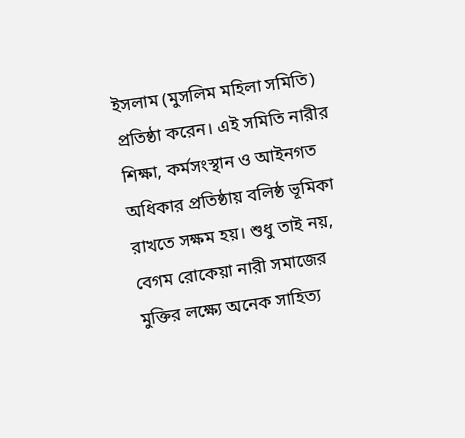ইসলাম (মুসলিম মহিলা সমিতি) প্রতিষ্ঠা করেন। এই সমিতি নারীর শিক্ষা, কর্মসংস্থান ও আইনগত অধিকার প্রতিষ্ঠায় বলিষ্ঠ ভূমিকা রাখতে সক্ষম হয়। শুধু তাই নয়, বেগম রোকেয়া নারী সমাজের মুক্তির লক্ষ্যে অনেক সাহিত্য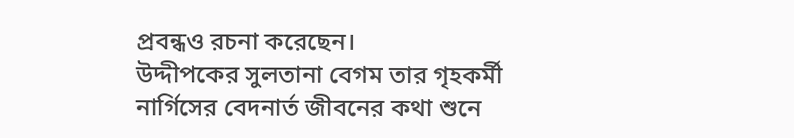প্রবন্ধও রচনা করেছেন।
উদ্দীপকের সুলতানা বেগম তার গৃহকর্মী নার্গিসের বেদনার্ত জীবনের কথা শুনে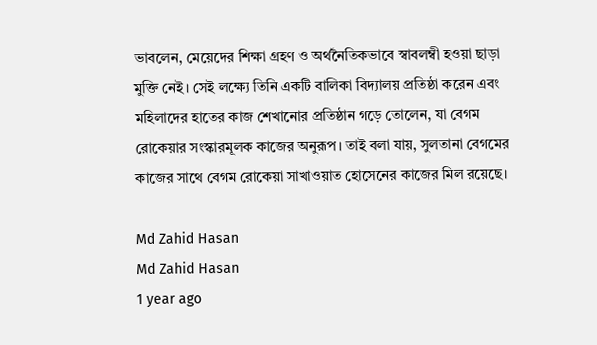ভাবলেন, মেয়েদের শিক্ষা গ্রহণ ও অর্থনৈতিকভাবে স্বাবলম্বী হওয়া ছাড়া মুক্তি নেই। সেই লক্ষ্যে তিনি একটি বালিকা বিদ্যালয় প্রতিষ্ঠা করেন এবং মহিলাদের হাতের কাজ শেখানোর প্রতিষ্ঠান গড়ে তোলেন, যা বেগম রোকেয়ার সংস্কারমূলক কাজের অনুরূপ। তাই বলা যায়, সুলতানা বেগমের কাজের সাথে বেগম রোকেয়া সাখাওয়াত হোসেনের কাজের মিল রয়েছে।

Md Zahid Hasan
Md Zahid Hasan
1 year ago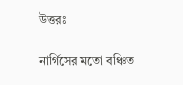উত্তরঃ

নার্গিসের মতো বঞ্চিত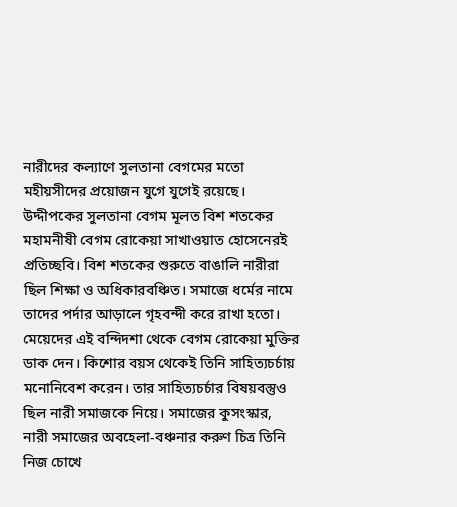নারীদের কল্যাণে সুলতানা বেগমের মতো মহীয়সীদের প্রয়োজন যুগে যুগেই রয়েছে।
উদ্দীপকের সুলতানা বেগম মূলত বিশ শতকের মহামনীষী বেগম রোকেয়া সাখাওয়াত হোসেনেরই প্রতিচ্ছবি। বিশ শতকের শুরুতে বাঙালি নারীরা ছিল শিক্ষা ও অধিকারবঞ্চিত। সমাজে ধর্মের নামে তাদের পর্দার আড়ালে গৃহবন্দী করে রাখা হতো। মেয়েদের এই বন্দিদশা থেকে বেগম রোকেয়া মুক্তির ডাক দেন। কিশোর বয়স থেকেই তিনি সাহিত্যচর্চায় মনোনিবেশ করেন। তার সাহিত্যচর্চার বিষয়বস্তুও ছিল নারী সমাজকে নিয়ে। সমাজের কুসংস্কার, নারী সমাজের অবহেলা-বঞ্চনার করুণ চিত্র তিনি নিজ চোখে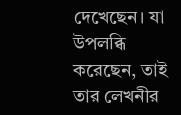দেখেছেন। যা উপলব্ধি করেছেন, তাই তার লেখনীর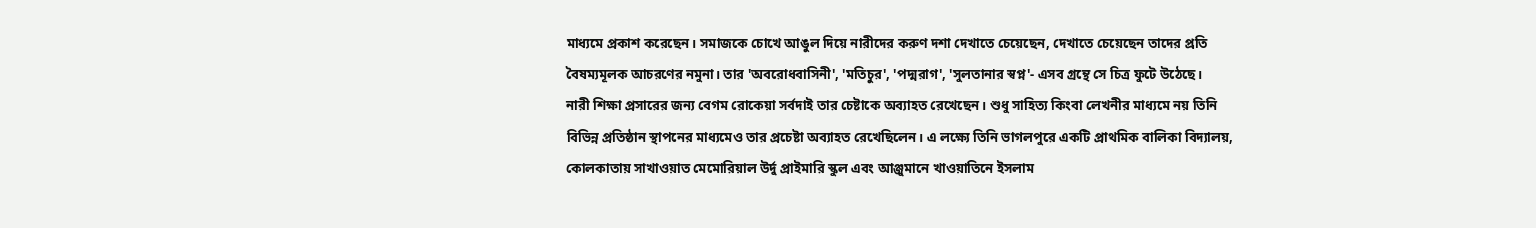মাধ্যমে প্রকাশ করেছেন। সমাজকে চোখে আঙুল দিয়ে নারীদের করুণ দশা দেখাতে চেয়েছেন, দেখাতে চেয়েছেন তাদের প্রতি বৈষম্যমূলক আচরণের নমুনা। তার 'অবরোধবাসিনী', 'মতিচুর', 'পদ্মরাগ', 'সুলতানার স্বপ্ন'- এসব গ্রন্থে সে চিত্র ফুটে উঠেছে।
নারী শিক্ষা প্রসারের জন্য বেগম রোকেয়া সর্বদাই তার চেষ্টাকে অব্যাহত রেখেছেন। শুধু সাহিত্য কিংবা লেখনীর মাধ্যমে নয় তিনি বিভিন্ন প্রতিষ্ঠান স্থাপনের মাধ্যমেও তার প্রচেষ্টা অব্যাহত রেখেছিলেন। এ লক্ষ্যে তিনি ভাগলপুরে একটি প্রাথমিক বালিকা বিদ্যালয়, কোলকাতায় সাখাওয়াত মেমোরিয়াল উর্দু প্রাইমারি স্কুল এবং আঞ্জুমানে খাওয়াতিনে ইসলাম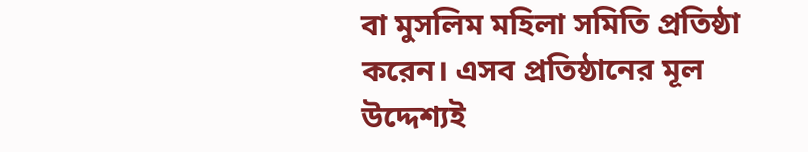বা মুসলিম মহিলা সমিতি প্রতিষ্ঠা করেন। এসব প্রতিষ্ঠানের মূল উদ্দেশ্যই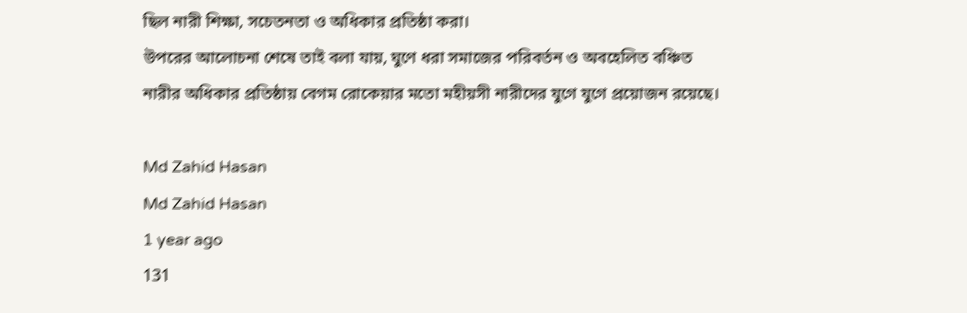ছিল নারী শিক্ষা, সচেতনতা ও অধিকার প্রতিষ্ঠা করা।
উপরের আলোচনা শেষে তাই বলা যায়, ঘুণে ধরা সমাজের পরিবর্তন ও অবহেলিত বঞ্চিত নারীর অধিকার প্রতিষ্ঠায় বেগম রোকেয়ার মতো মহীয়সী নারীদের যুগে যুগে প্রয়োজন রয়েছে।

Md Zahid Hasan
Md Zahid Hasan
1 year ago
131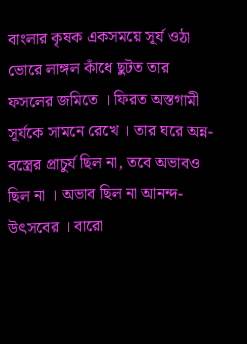বাংলার কৃষক একসময়ে সূর্য ওঠা ভোরে লাঙ্গল কাঁধে ছুটত তার ফসলের জমিতে । ফিরত অস্তগামী সূর্যকে সামনে রেখে । তার ঘরে অন্ন-বস্ত্রের প্রাচুর্য ছিল না, তবে অভাবও ছিল না । অভাব ছিল না আনন্দ-উৎসবের । বারো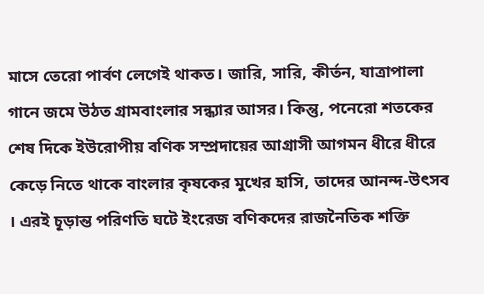মাসে তেরো পার্বণ লেগেই থাকত। জারি, সারি, কীর্তন, যাত্রাপালা গানে জমে উঠত গ্রামবাংলার সন্ধ্যার আসর। কিন্তু, পনেরো শতকের শেষ দিকে ইউরোপীয় বণিক সম্প্রদায়ের আগ্রাসী আগমন ধীরে ধীরে কেড়ে নিতে থাকে বাংলার কৃষকের মুখের হাসি, তাদের আনন্দ-উৎসব । এরই চূড়ান্ত পরিণতি ঘটে ইংরেজ বণিকদের রাজনৈতিক শক্তি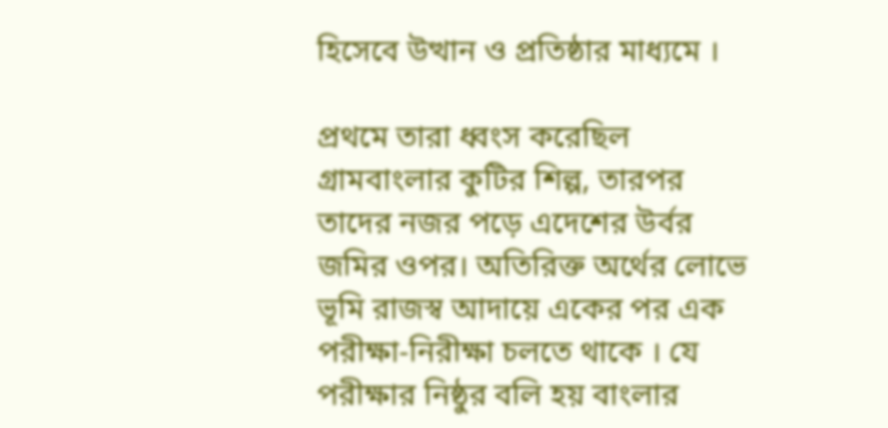হিসেবে উত্থান ও প্রতিষ্ঠার মাধ্যমে ।

প্রথমে তারা ধ্বংস করেছিল গ্রামবাংলার কুটির শিল্প, তারপর তাদের নজর পড়ে এদেশের উর্বর জমির ওপর। অতিরিক্ত অর্থের লোভে ভূমি রাজস্ব আদায়ে একের পর এক পরীক্ষা-নিরীক্ষা চলতে থাকে । যে পরীক্ষার নিষ্ঠুর বলি হয় বাংলার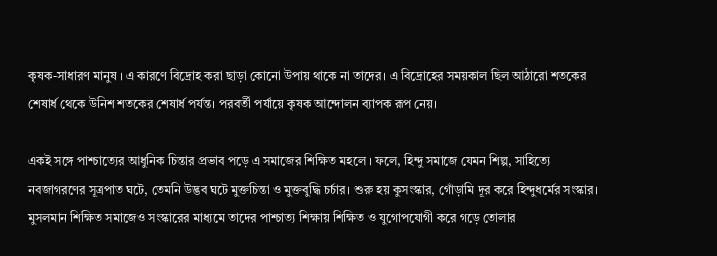কৃষক-সাধারণ মানুষ । এ কারণে বিদ্রোহ করা ছাড়া কোনো উপায় থাকে না তাদের। এ বিদ্রোহের সময়কাল ছিল আঠারো শতকের শেষার্ধ থেকে উনিশ শতকের শেষার্ধ পর্যন্ত। পরবর্তী পর্যায়ে কৃষক আন্দোলন ব্যাপক রূপ নেয়।

একই সঙ্গে পাশ্চাত্যের আধুনিক চিন্তার প্রভাব পড়ে এ সমাজের শিক্ষিত মহলে । ফলে, হিন্দু সমাজে যেমন শিল্প, সাহিত্যে নবজাগরণের সূত্রপাত ঘটে, তেমনি উদ্ভব ঘটে মুক্তচিন্তা ও মুক্তবুদ্ধি চর্চার। শুরু হয় কুসংস্কার, গোঁড়ামি দূর করে হিন্দুধর্মের সংস্কার। মুসলমান শিক্ষিত সমাজেও সংস্কারের মাধ্যমে তাদের পাশ্চাত্য শিক্ষায় শিক্ষিত ও যুগোপযোগী করে গড়ে তোলার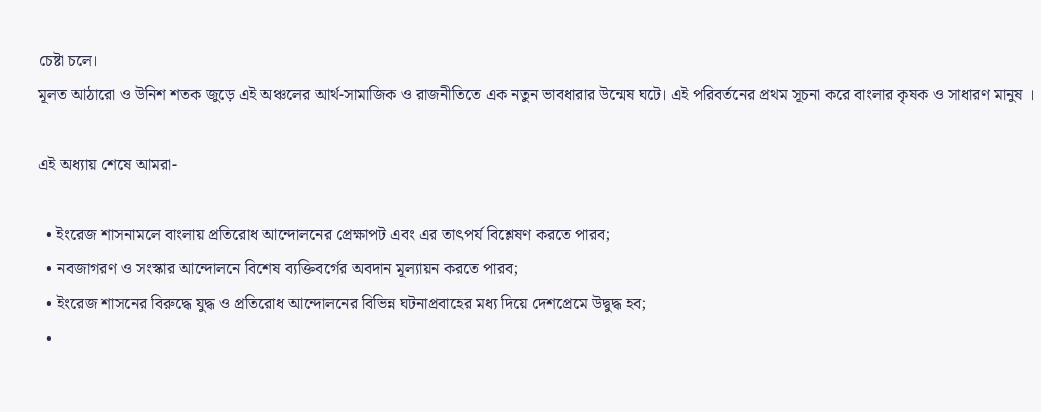চেষ্টা চলে।
মূলত আঠারো ও উনিশ শতক জুড়ে এই অঞ্চলের আর্থ-সামাজিক ও রাজনীতিতে এক নতুন ভাবধারার উন্মেষ ঘটে। এই পরিবর্তনের প্রথম সূচনা করে বাংলার কৃষক ও সাধারণ মানুষ ।

এই অধ্যায় শেষে আমরা-

  • ইংরেজ শাসনামলে বাংলায় প্রতিরোধ আন্দোলনের প্রেক্ষাপট এবং এর তাৎপর্য বিশ্লেষণ করতে পারব;
  • নবজাগরণ ও সংস্কার আন্দোলনে বিশেষ ব্যক্তিবর্গের অবদান মূল্যায়ন করতে পারব;
  • ইংরেজ শাসনের বিরুদ্ধে যুদ্ধ ও প্রতিরোধ আন্দোলনের বিভিন্ন ঘটনাপ্রবাহের মধ্য দিয়ে দেশপ্রেমে উদ্বুদ্ধ হব;
  •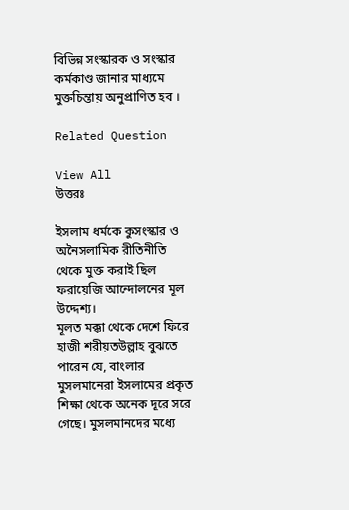বিভিন্ন সংস্কারক ও সংস্কার কর্মকাণ্ড জানার মাধ্যমে মুক্তচিন্তায় অনুপ্রাণিত হব ।

Related Question

View All
উত্তরঃ

ইসলাম ধর্মকে কুসংস্কার ও অনৈসলামিক রীতিনীতি থেকে মুক্ত করাই ছিল ফরায়েজি আন্দোলনের মূল উদ্দেশ্য।
মূলত মক্কা থেকে দেশে ফিরে হাজী শরীয়তউল্লাহ বুঝতে পারেন যে, বাংলার মুসলমানেরা ইসলামের প্রকৃত শিক্ষা থেকে অনেক দূরে সরে গেছে। মুসলমানদের মধ্যে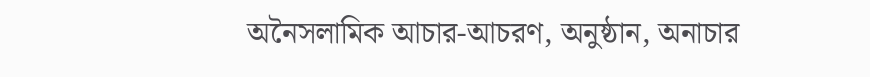অনৈসলামিক আচার-আচরণ, অনুষ্ঠান, অনাচার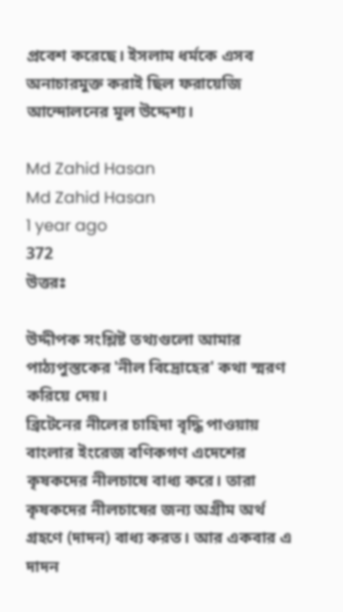প্রবেশ করেছে। ইসলাম ধর্মকে এসব অনাচারমুক্ত করাই ছিল ফরায়েজি আন্দোলনের মূল উদ্দেশ্য।

Md Zahid Hasan
Md Zahid Hasan
1 year ago
372
উত্তরঃ

উদ্দীপক সংশ্লিষ্ট তথ্যগুলো আমার পাঠ্যপুস্তকের 'নীল বিদ্রোহের' কথা স্মরণ করিয়ে দেয়।
ব্রিটেনের নীলের চাহিদা বৃদ্ধি পাওয়ায় বাংলার ইংরেজ বণিকগণ এদেশের কৃষকদের নীলচাষে বাধ্য করে। তারা কৃষকদের নীলচাষের জন্য অগ্রীম অর্থ গ্রহণে (দাদন) বাধ্য করত। আর একবার এ দাদন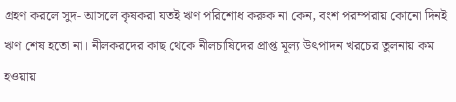গ্রহণ করলে সুদ- আসলে কৃষকরা যতই ঋণ পরিশোধ করুক না কেন, বংশ পরম্পরায় কোনো দিনই ঋণ শেষ হতো না। নীলকরদের কাছ থেকে নীলচাষিদের প্রাপ্ত মূল্য উৎপাদন খরচের তুলনায় কম হওয়ায়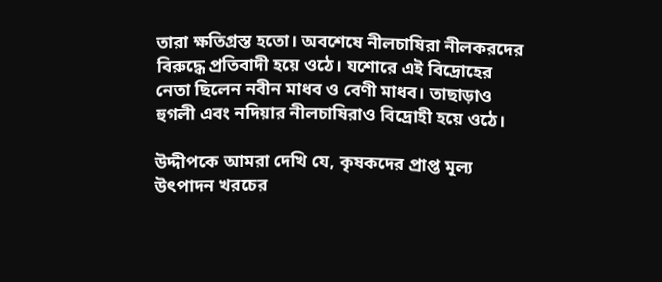তারা ক্ষতিগ্রস্ত হতো। অবশেষে নীলচাষিরা নীলকরদের বিরুদ্ধে প্রতিবাদী হয়ে ওঠে। যশোরে এই বিদ্রোহের নেতা ছিলেন নবীন মাধব ও বেণী মাধব। তাছাড়াও হুগলী এবং নদিয়ার নীলচাষিরাও বিদ্রোহী হয়ে ওঠে।

উদ্দীপকে আমরা দেখি যে, কৃষকদের প্রাপ্ত মূল্য উৎপাদন খরচের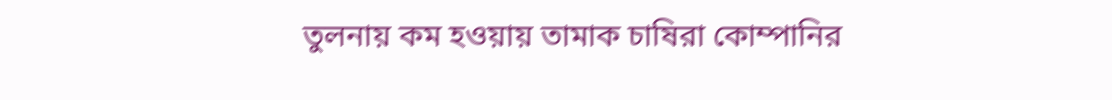তুলনায় কম হওয়ায় তামাক চাষিরা কোম্পানির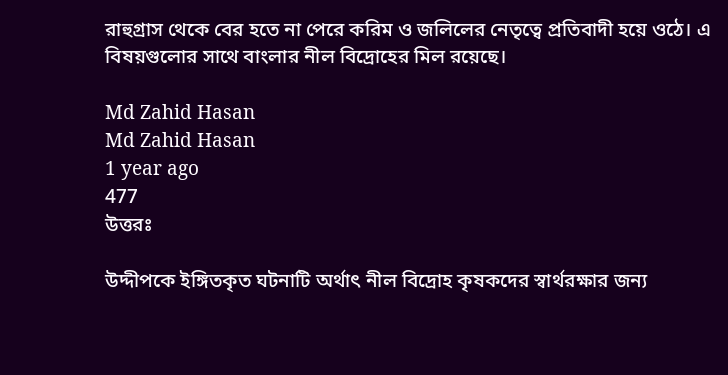রাহুগ্রাস থেকে বের হতে না পেরে করিম ও জলিলের নেতৃত্বে প্রতিবাদী হয়ে ওঠে। এ বিষয়গুলোর সাথে বাংলার নীল বিদ্রোহের মিল রয়েছে।

Md Zahid Hasan
Md Zahid Hasan
1 year ago
477
উত্তরঃ

উদ্দীপকে ইঙ্গিতকৃত ঘটনাটি অর্থাৎ নীল বিদ্রোহ কৃষকদের স্বার্থরক্ষার জন্য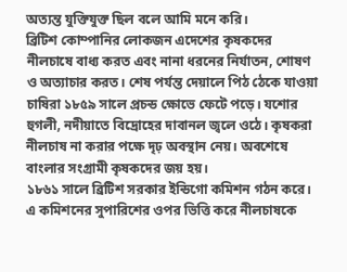অত্যন্ত যুক্তিযুক্ত ছিল বলে আমি মনে করি।
ব্রিটিশ কোম্পানির লোকজন এদেশের কৃষকদের নীলচাষে বাধ্য করত এবং নানা ধরনের নির্যাতন, শোষণ ও অত্যাচার করত। শেষ পর্যন্ত দেয়ালে পিঠ ঠেকে যাওয়া চাষিরা ১৮৫৯ সালে প্রচন্ড ক্ষোভে ফেটে পড়ে। যশোর হুগলী, নদীয়াতে বিদ্রোহের দাবানল জ্বলে ওঠে। কৃষকরা নীলচাষ না করার পক্ষে দৃঢ় অবস্থান নেয়। অবশেষে বাংলার সংগ্রামী কৃষকদের জয় হয়।
১৮৬১ সালে ব্রিটিশ সরকার ইন্ডিগো কমিশন গঠন করে। এ কমিশনের সুপারিশের ওপর ভিত্তি করে নীলচাষকে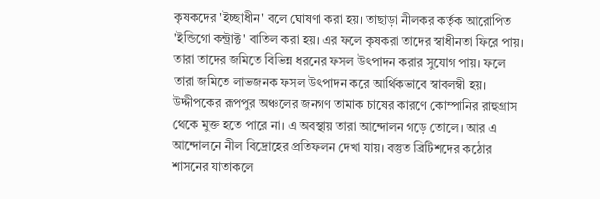কৃষকদের 'ইচ্ছাধীন' বলে ঘোষণা করা হয়। তাছাড়া নীলকর কর্তৃক আরোপিত 'ইন্ডিগো কন্ট্রাক্ট' বাতিল করা হয়। এর ফলে কৃষকরা তাদের স্বাধীনতা ফিরে পায়। তারা তাদের জমিতে বিভিন্ন ধরনের ফসল উৎপাদন করার সুযোগ পায়। ফলে তারা জমিতে লাভজনক ফসল উৎপাদন করে আর্থিকভাবে স্বাবলম্বী হয়।
উদ্দীপকের রূপপুর অঞ্চলের জনগণ তামাক চাষের কারণে কোম্পানির রাহুগ্রাস থেকে মুক্ত হতে পারে না। এ অবস্থায় তারা আন্দোলন গড়ে তোলে। আর এ আন্দোলনে নীল বিদ্রোহের প্রতিফলন দেখা যায়। বস্তুত ব্রিটিশদের কঠোর শাসনের যাতাকলে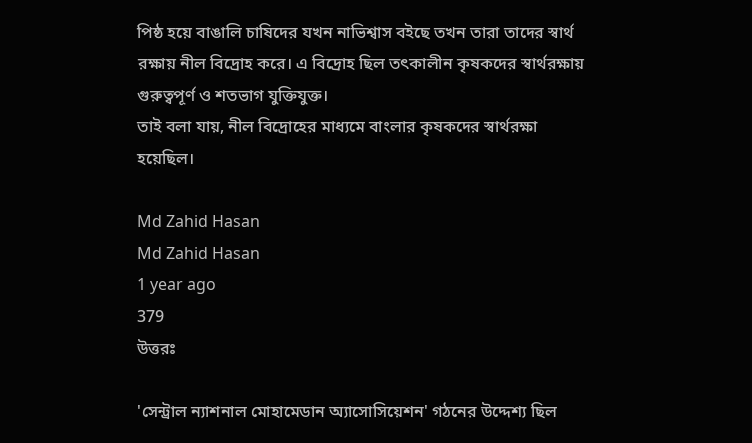পিষ্ঠ হয়ে বাঙালি চাষিদের যখন নাভিশ্বাস বইছে তখন তারা তাদের স্বার্থ রক্ষায় নীল বিদ্রোহ করে। এ বিদ্রোহ ছিল তৎকালীন কৃষকদের স্বার্থরক্ষায় গুরুত্বপূর্ণ ও শতভাগ যুক্তিযুক্ত।
তাই বলা যায়, নীল বিদ্রোহের মাধ্যমে বাংলার কৃষকদের স্বার্থরক্ষা হয়েছিল।

Md Zahid Hasan
Md Zahid Hasan
1 year ago
379
উত্তরঃ

'সেন্ট্রাল ন্যাশনাল মোহামেডান অ্যাসোসিয়েশন' গঠনের উদ্দেশ্য ছিল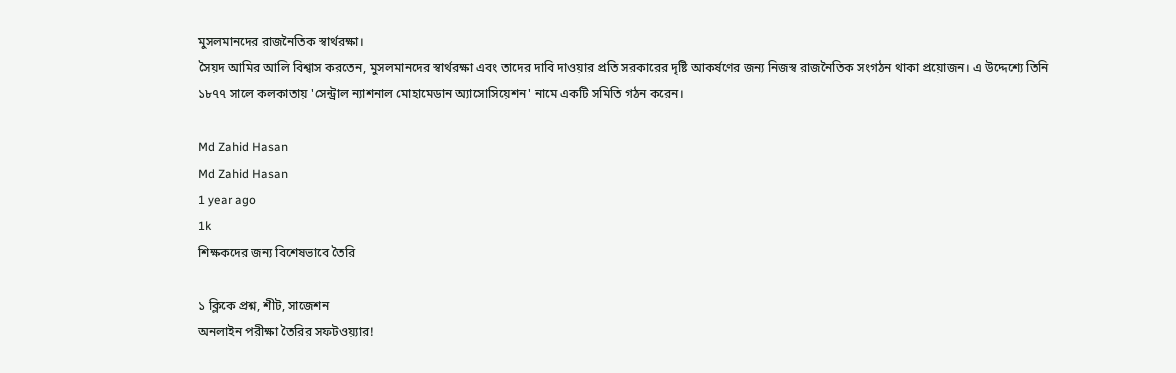মুসলমানদের রাজনৈতিক স্বার্থরক্ষা।
সৈয়দ আমির আলি বিশ্বাস করতেন, মুসলমানদের স্বার্থরক্ষা এবং তাদের দাবি দাওয়ার প্রতি সরকারের দৃষ্টি আকর্ষণের জন্য নিজস্ব রাজনৈতিক সংগঠন থাকা প্রয়োজন। এ উদ্দেশ্যে তিনি ১৮৭৭ সালে কলকাতায় 'সেন্ট্রাল ন্যাশনাল মোহামেডান অ্যাসোসিয়েশন' নামে একটি সমিতি গঠন করেন।

Md Zahid Hasan
Md Zahid Hasan
1 year ago
1k
শিক্ষকদের জন্য বিশেষভাবে তৈরি

১ ক্লিকে প্রশ্ন, শীট, সাজেশন
অনলাইন পরীক্ষা তৈরির সফটওয়্যার!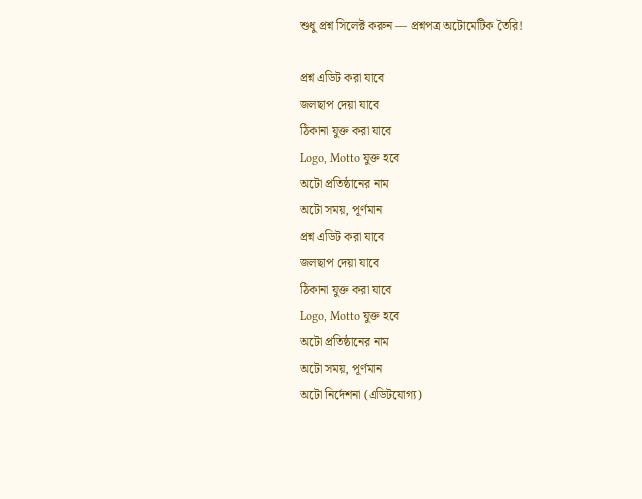শুধু প্রশ্ন সিলেক্ট করুন — প্রশ্নপত্র অটোমেটিক তৈরি!

প্রশ্ন এডিট করা যাবে
জলছাপ দেয়া যাবে
ঠিকানা যুক্ত করা যাবে
Logo, Motto যুক্ত হবে
অটো প্রতিষ্ঠানের নাম
অটো সময়, পূর্ণমান
প্রশ্ন এডিট করা যাবে
জলছাপ দেয়া যাবে
ঠিকানা যুক্ত করা যাবে
Logo, Motto যুক্ত হবে
অটো প্রতিষ্ঠানের নাম
অটো সময়, পূর্ণমান
অটো নির্দেশনা (এডিটযোগ্য)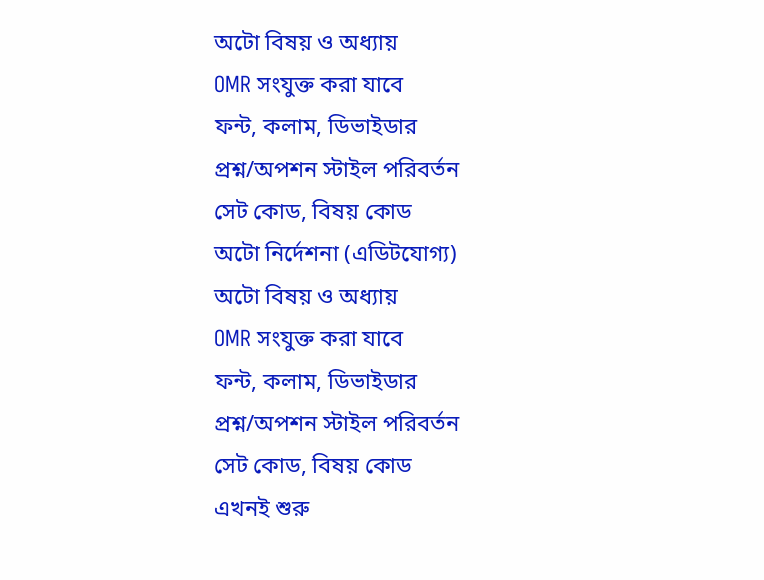অটো বিষয় ও অধ্যায়
OMR সংযুক্ত করা যাবে
ফন্ট, কলাম, ডিভাইডার
প্রশ্ন/অপশন স্টাইল পরিবর্তন
সেট কোড, বিষয় কোড
অটো নির্দেশনা (এডিটযোগ্য)
অটো বিষয় ও অধ্যায়
OMR সংযুক্ত করা যাবে
ফন্ট, কলাম, ডিভাইডার
প্রশ্ন/অপশন স্টাইল পরিবর্তন
সেট কোড, বিষয় কোড
এখনই শুরু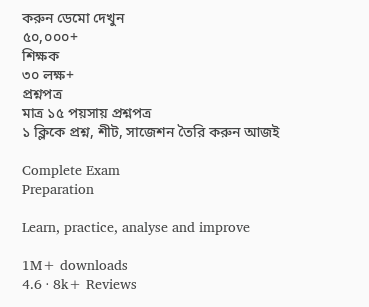করুন ডেমো দেখুন
৫০,০০০+
শিক্ষক
৩০ লক্ষ+
প্রশ্নপত্র
মাত্র ১৫ পয়সায় প্রশ্নপত্র
১ ক্লিকে প্রশ্ন, শীট, সাজেশন তৈরি করুন আজই

Complete Exam
Preparation

Learn, practice, analyse and improve

1M+ downloads
4.6 · 8k+ Reviews